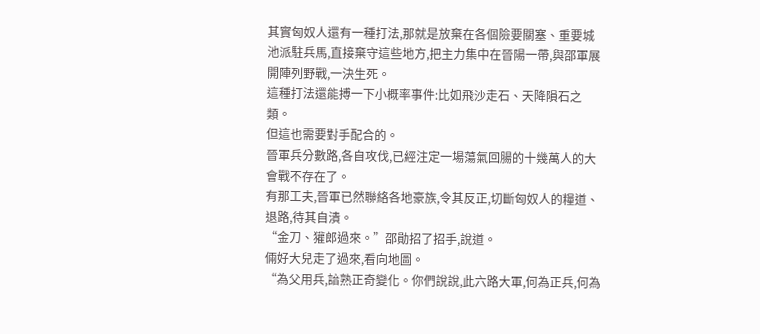其實匈奴人還有一種打法,那就是放棄在各個險要關塞、重要城池派駐兵馬,直接棄守這些地方,把主力集中在晉陽一帶,與邵軍展開陣列野戰,一決生死。
這種打法還能搏一下小概率事件:比如飛沙走石、天降隕石之類。
但這也需要對手配合的。
晉軍兵分數路,各自攻伐,已經注定一場蕩氣回腸的十幾萬人的大會戰不存在了。
有那工夫,晉軍已然聯絡各地豪族,令其反正,切斷匈奴人的糧道、退路,待其自潰。
“金刀、獾郎過來。”邵勛招了招手,說道。
倆好大兒走了過來,看向地圖。
“為父用兵,諳熟正奇變化。你們說說,此六路大軍,何為正兵,何為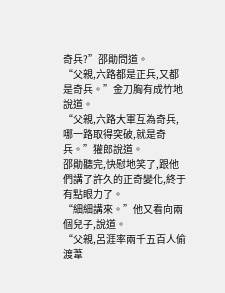奇兵?”邵勛問道。
“父親,六路都是正兵,又都是奇兵。”金刀胸有成竹地說道。
“父親,六路大軍互為奇兵,哪一路取得突破,就是奇兵。”獾郎說道。
邵勛聽完,快慰地笑了,跟他們講了許久的正奇變化,終于有點眼力了。
“細細講來。”他又看向兩個兒子,說道。
“父親,呂涯率兩千五百人偷渡葦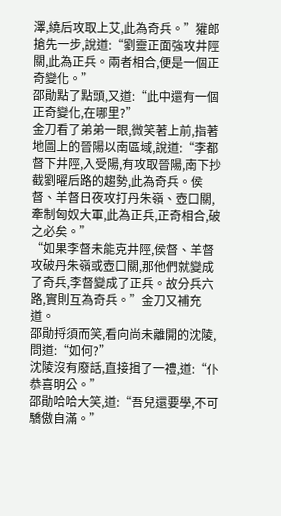澤,繞后攻取上艾,此為奇兵。”獾郎搶先一步,說道:“劉靈正面強攻井陘關,此為正兵。兩者相合,便是一個正奇變化。”
邵勛點了點頭,又道:“此中還有一個正奇變化,在哪里?”
金刀看了弟弟一眼,微笑著上前,指著地圖上的晉陽以南區域,說道:“李都督下井陘,入受陽,有攻取晉陽,南下抄截劉曜后路的趨勢,此為奇兵。侯督、羊督日夜攻打丹朱嶺、壺口關,牽制匈奴大軍,此為正兵,正奇相合,破之必矣。”
“如果李督未能克井陘,侯督、羊督攻破丹朱嶺或壺口關,那他們就變成了奇兵,李督變成了正兵。故分兵六路,實則互為奇兵。”金刀又補充道。
邵勛捋須而笑,看向尚未離開的沈陵,問道:“如何?”
沈陵沒有廢話,直接揖了一禮,道:“仆恭喜明公。”
邵勛哈哈大笑,道:“吾兒還要學,不可驕傲自滿。”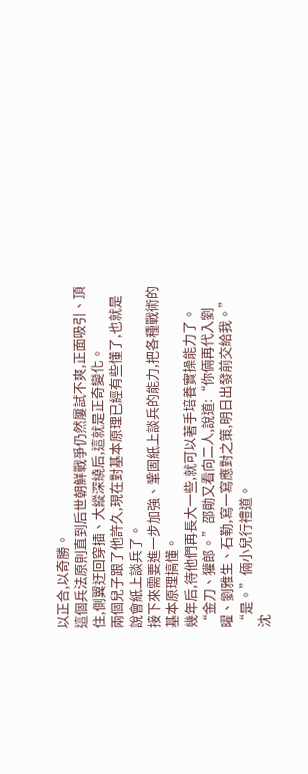以正合,以奇勝。
這個兵法原則直到后世朝鮮戰爭仍然屢試不爽,正面吸引、頂住,側翼迂回穿插、大縱深繞后,這就是正奇變化。
兩個兒子跟了他許久,現在對基本原理已經有些懂了,也就是說會紙上談兵了。
接下來需要進一步加強、鞏固紙上談兵的能力,把各種戰術的基本原理搞懂。
幾年后,待他們再長大一些,就可以著手培養實操能力了。
“金刀、獾郎。”邵勛又看向二人,說道:“你倆再代入劉曜、劉雅生、石勒,寫一寫應對之策,明日出發前交給我。”
“是。”倆小兒行禮道。
沈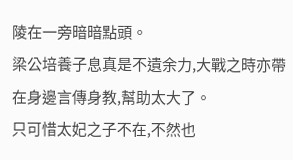陵在一旁暗暗點頭。
梁公培養子息真是不遺余力,大戰之時亦帶在身邊言傳身教,幫助太大了。
只可惜太妃之子不在,不然也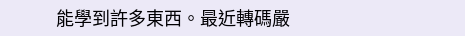能學到許多東西。最近轉碼嚴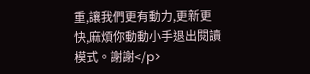重,讓我們更有動力,更新更快,麻煩你動動小手退出閱讀模式。謝謝</p>